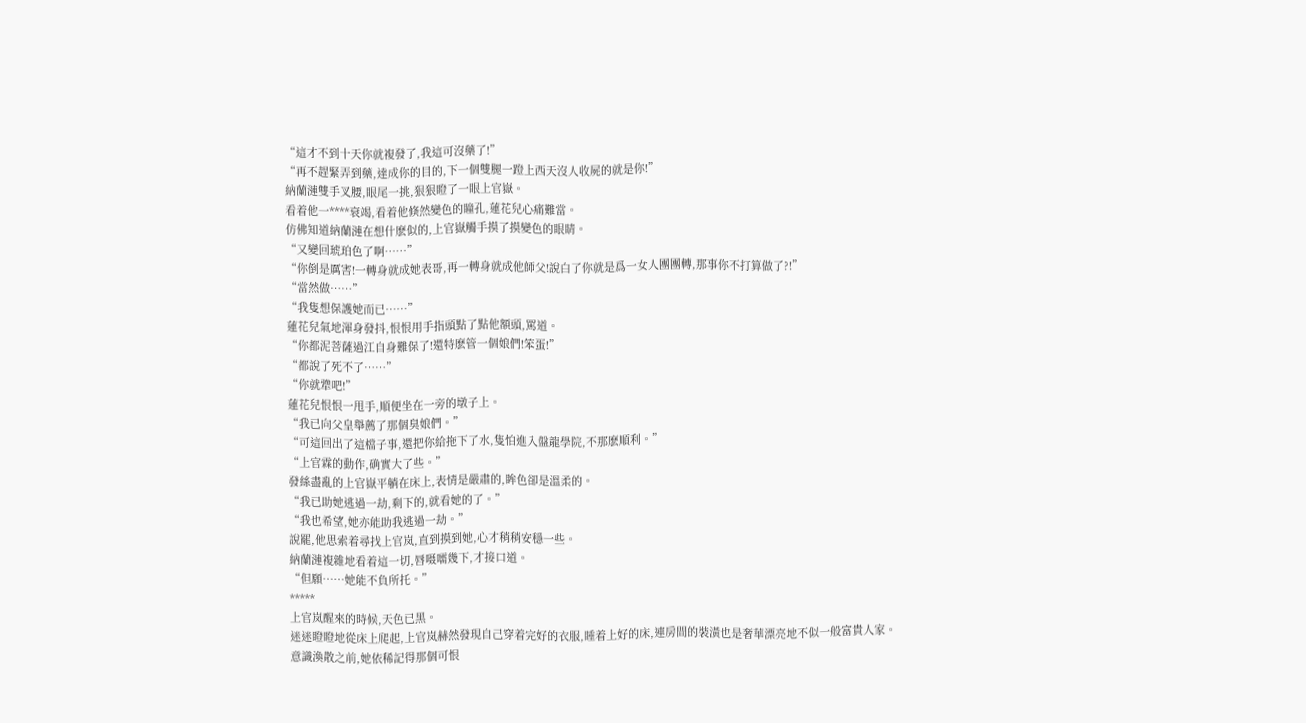“這才不到十天你就複發了,我這可沒藥了!”
“再不趕緊弄到藥,達成你的目的,下一個雙腿一蹬上西天沒人收屍的就是你!”
納蘭漣雙手叉腰,眼尾一挑,狠狠瞪了一眼上官嶽。
看着他一****衰竭,看着他倏然變色的瞳孔,蓮花兒心痛難當。
仿佛知道納蘭漣在想什麽似的,上官嶽觸手摸了摸變色的眼睛。
“又變回琥珀色了啊……”
“你倒是厲害!一轉身就成她表哥,再一轉身就成他師父!說白了你就是爲一女人團團轉,那事你不打算做了?!”
“當然做……”
“我隻想保護她而已……”
蓮花兒氣地渾身發抖,恨恨用手指頭點了點他額頭,罵道。
“你都泥菩薩過江自身難保了!還特麽管一個娘們!笨蛋!”
“都說了死不了……”
“你就犟吧!”
蓮花兒恨恨一甩手,順便坐在一旁的墩子上。
“我已向父皇舉薦了那個臭娘們。”
“可這回出了這檔子事,還把你給拖下了水,隻怕進入盤龍學院,不那麽順利。”
“上官霖的動作,确實大了些。”
發絲盡亂的上官嶽平躺在床上,表情是嚴肅的,眸色卻是溫柔的。
“我已助她逃過一劫,剩下的,就看她的了。”
“我也希望,她亦能助我逃過一劫。”
說罷,他思索着尋找上官岚,直到摸到她,心才稍稍安穩一些。
納蘭漣複雜地看着這一切,唇嗫嚅幾下,才接口道。
“但願……她能不負所托。”
*****
上官岚醒來的時候,天色已黑。
迷迷瞪瞪地從床上爬起,上官岚赫然發現自己穿着完好的衣服,睡着上好的床,連房間的裝潢也是奢華漂亮地不似一般富貴人家。
意識渙散之前,她依稀記得那個可恨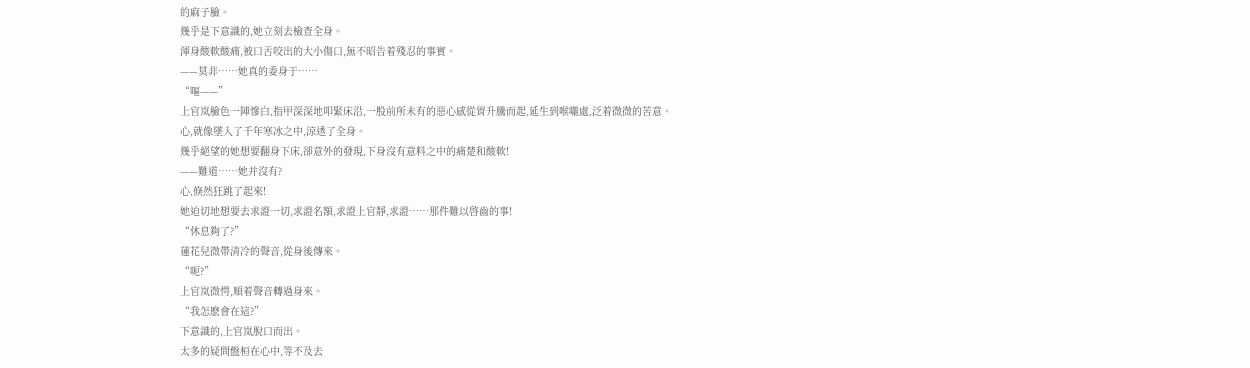的麻子臉。
幾乎是下意識的,她立刻去檢查全身。
渾身酸軟酸痛,被口舌咬出的大小傷口,無不昭告着殘忍的事實。
——莫非……她真的委身于……
“嘔——”
上官岚臉色一陣慘白,指甲深深地叩緊床沿,一股前所未有的惡心感從胃升騰而起,延生到喉嚨處,泛着微微的苦意。
心,就像墜入了千年寒冰之中,涼透了全身。
幾乎絕望的她想要翻身下床,卻意外的發現,下身沒有意料之中的痛楚和酸軟!
——難道……她并沒有?
心,倏然狂跳了起來!
她迫切地想要去求證一切,求證名額,求證上官靜,求證……那件難以啓齒的事!
“休息夠了?”
蓮花兒微帶清冷的聲音,從身後傳來。
“呃?”
上官岚微愕,順着聲音轉過身來。
“我怎麽會在這?”
下意識的,上官岚脫口而出。
太多的疑問盤桓在心中,等不及去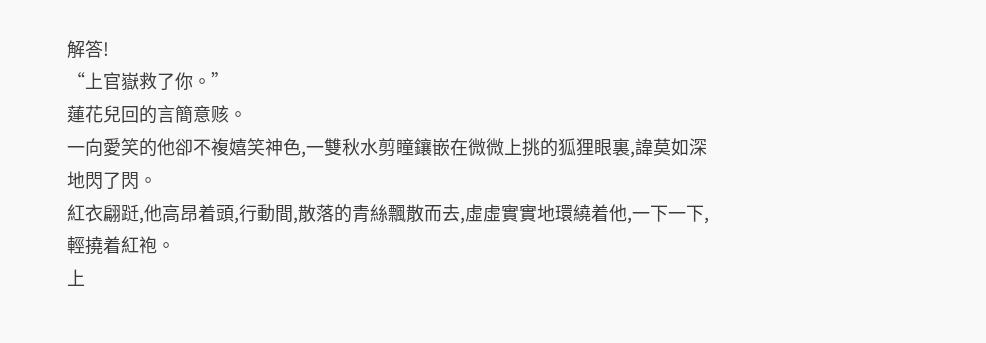解答!
“上官嶽救了你。”
蓮花兒回的言簡意赅。
一向愛笑的他卻不複嬉笑神色,一雙秋水剪瞳鑲嵌在微微上挑的狐狸眼裏,諱莫如深地閃了閃。
紅衣翩跹,他高昂着頭,行動間,散落的青絲飄散而去,虛虛實實地環繞着他,一下一下,輕撓着紅袍。
上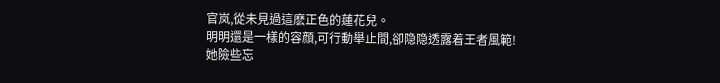官岚,從未見過這麽正色的蓮花兒。
明明還是一樣的容顔,可行動舉止間,卻隐隐透露着王者風範!
她險些忘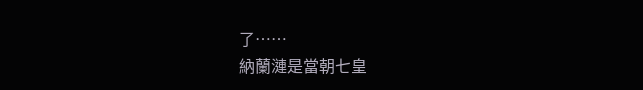了……
納蘭漣是當朝七皇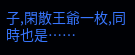子,閑散王爺一枚,同時也是……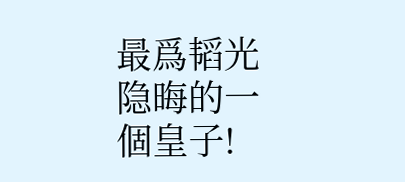最爲韬光隐晦的一個皇子!